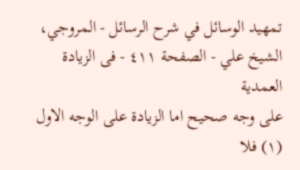تمهيد الوسائل في شرح الرسائل - المروجي، الشيخ علي - الصفحة ٤١١ - فى الزيادة العمدية
على وجه صحيح اما الزيادة على الوجه الاول (١) فلا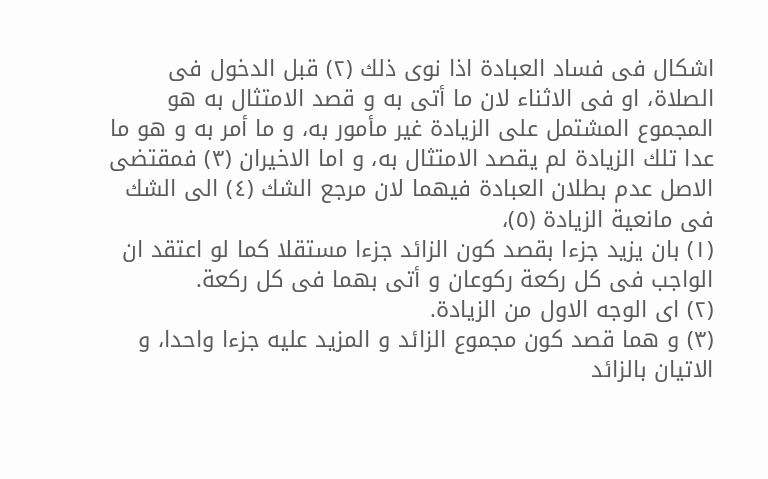اشكال فى فساد العبادة اذا نوى ذلك (٢) قبل الدخول فى الصلاة، او فى الاثناء لان ما أتى به و قصد الامتثال به هو المجموع المشتمل على الزيادة غير مأمور به، و ما أمر به و هو ما عدا تلك الزيادة لم يقصد الامتثال به، و اما الاخيران (٣) فمقتضى الاصل عدم بطلان العبادة فيهما لان مرجع الشك (٤) الى الشك فى مانعية الزيادة (٥)،
(١) بان يزيد جزءا بقصد كون الزائد جزءا مستقلا كما لو اعتقد ان الواجب فى كل ركعة ركوعان و أتى بهما فى كل ركعة.
(٢) اى الوجه الاول من الزيادة.
(٣) و هما قصد كون مجموع الزائد و المزيد عليه جزءا واحدا، و الاتيان بالزائد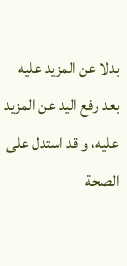بدلا عن المزيد عليه بعد رفع اليد عن المزيد عليه، و قد استدل على الصحة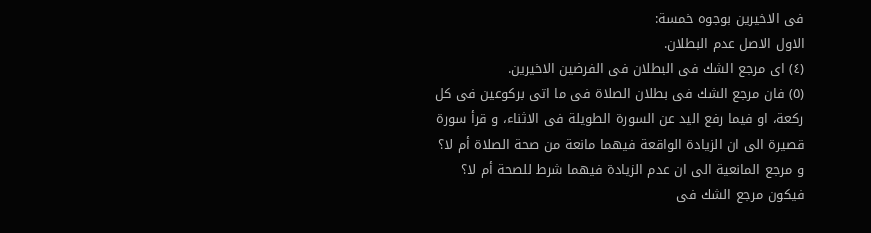فى الاخيرين بوجوه خمسة:
الاول الاصل عدم البطلان.
(٤) اى مرجع الشك فى البطلان فى الفرضين الاخيرين.
(٥) فان مرجع الشك فى بطلان الصلاة فى ما اتى بركوعين فى كل ركعة، او فيما رفع اليد عن السورة الطويلة فى الاثناء، و قرأ سورة قصيرة الى ان الزيادة الواقعة فيهما مانعة من صحة الصلاة أم لا؟ و مرجع المانعية الى ان عدم الزيادة فيهما شرط للصحة أم لا؟ فيكون مرجع الشك فى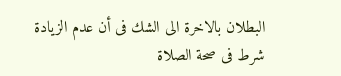البطلان بالاخرة الى الشك فى أن عدم الزيادة شرط فى صحة الصلاة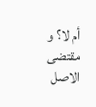أم لا؟ و مقتضى الاصل